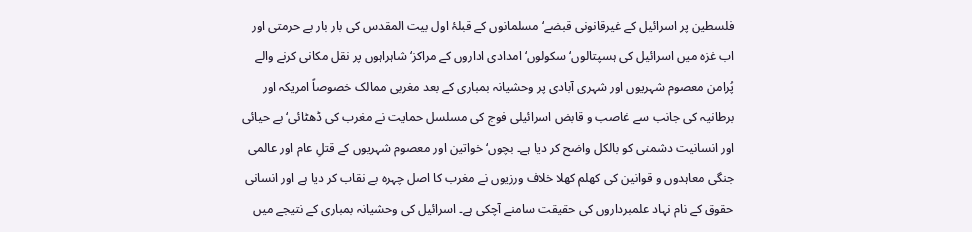فلسطین پر اسرائیل کے غیرقانونی قبضے‘ مسلمانوں کے قبلۂ اول بیت المقدس کی بار بار بے حرمتی اور اب غزہ میں اسرائیل کی ہسپتالوں‘ سکولوں‘ امدادی اداروں کے مراکز‘ شاہراہوں پر نقل مکانی کرنے والے پُرامن معصوم شہریوں اور شہری آبادی پر وحشیانہ بمباری کے بعد مغربی ممالک خصوصاً امریکہ اور برطانیہ کی جانب سے غاصب و قابض اسرائیلی فوج کی مسلسل حمایت نے مغرب کی ڈھٹائی‘ بے حیائی اور انسانیت دشمنی کو بالکل واضح کر دیا ہے۔ بچوں‘ خواتین اور معصوم شہریوں کے قتلِ عام اور عالمی جنگی معاہدوں و قوانین کی کھلم کھلا خلاف ورزیوں نے مغرب کا اصل چہرہ بے نقاب کر دیا ہے اور انسانی حقوق کے نام نہاد علمبرداروں کی حقیقت سامنے آچکی ہے۔ اسرائیل کی وحشیانہ بمباری کے نتیجے میں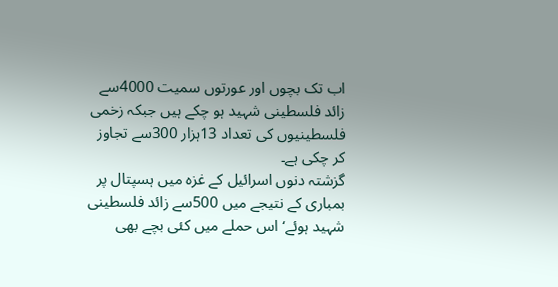اب تک بچوں اور عورتوں سمیت 4000سے زائد فلسطینی شہید ہو چکے ہیں جبکہ زخمی فلسطینیوں کی تعداد 13ہزار 300سے تجاوز کر چکی ہے۔
گزشتہ دنوں اسرائیل کے غزہ میں ہسپتال پر بمباری کے نتیجے میں 500سے زائد فلسطینی شہید ہوئے‘ اس حملے میں کئی بچے بھی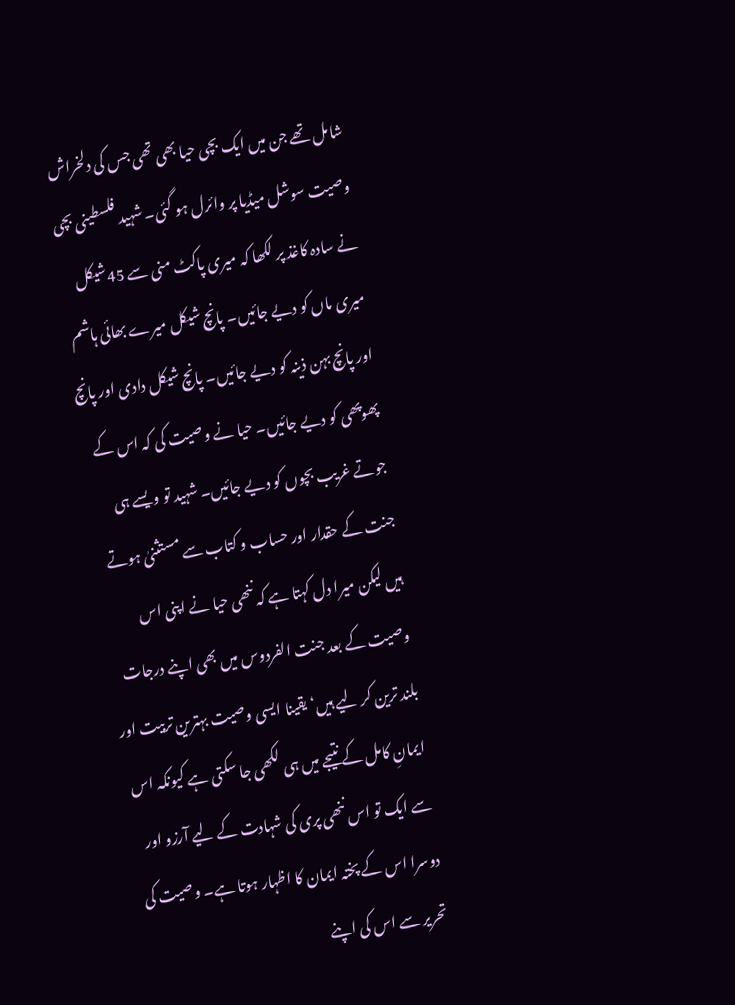شامل تھے جن میں ایک بچی حیا بھی تھی جس کی دلخراش وصیت سوشل میڈیا پر وائرل ہو گئی۔ شہید فلسطینی بچی نے سادہ کاغذ پر لکھا کہ میری پاکٹ منی سے 45شیکل میری ماں کو دیے جائیں۔ پانچ شیکل میرے بھائی ہاشم اور پانچ بہن ذینہ کو دیے جائیں۔ پانچ شیکل دادی اور پانچ پھوپھی کو دیے جائیں۔ حیا نے وصیت کی کہ اس کے جوتے غریب بچوں کو دیے جائیں۔ شہید تو ویسے ہی جنت کے حقدار اور حساب و کتاب سے مستثنیٰ ہوتے ہیں لیکن میرا دل کہتا ہے کہ ننھی حیا نے اپنی اس وصیت کے بعد جنت الفردوس میں بھی اپنے درجات بلند ترین کر لیے ہیں‘ یقینا ایسی وصیت بہترین تربیت اور ایمانِ کامل کے نتیجے میں ہی لکھی جا سکتی ہے کیونکہ اس سے ایک تو اس ننھی پری کی شہادت کے لیے آرزو اور دوسرا اس کے پختہ ایمان کا اظہار ہوتا ہے۔ وصیت کی تحریر سے اس کی اپنے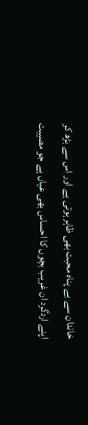خاندان سے بے پناہ محبت بھی ظاہر ہوتی ہے اور اس سے بڑھ کر اپنے اردگرد ان غریب بچوں کا احساس بھی عیاں ہے جو مصیبت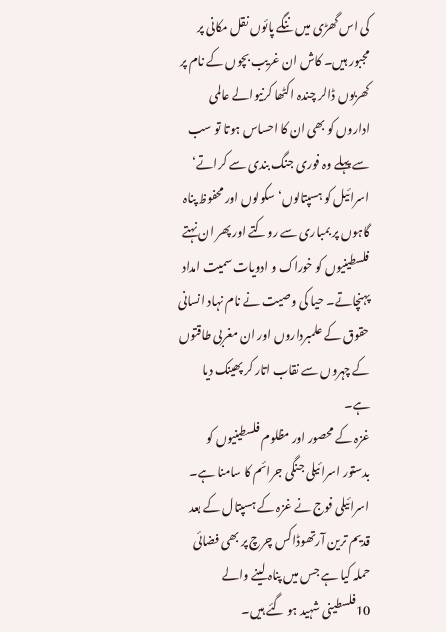کی اس گھڑی میں ننگے پائوں نقل مکانی پر مجبور ہیں۔ کاش ان غریب بچوں کے نام پر کھربوں ڈالر چندہ اکٹھا کرنیوالے عالمی اداروں کو بھی ان کا احساس ہوتا تو سب سے پہلے وہ فوری جنگ بندی سے کراتے‘ اسرائیل کو ہسپتالوں‘ سکولوں اور محفوظ پناہ گاہوں پر بمباری سے روکتے اور پھر ان نہتے فلسطینیوں کو خوراک و ادویات سمیت امداد پہنچاتے۔ حیا کی وصیت نے نام نہاد انسانی حقوق کے علمبرداروں اور ان مغربی طاقتوں کے چہروں سے نقاب اتار کر پھینک دیا ہے۔
غزہ کے محصور اور مظلوم فلسطینیوں کو بدستور اسرائیلی جنگی جرائم کا سامنا ہے۔ اسرائیلی فوج نے غزہ کے ہسپتال کے بعد قدیم ترین آرتھوڈاکس چرچ پر بھی فضائی حملہ کیا ہے جس میں پناہ لینے والے 10فلسطینی شہید ہو گئے ہیں۔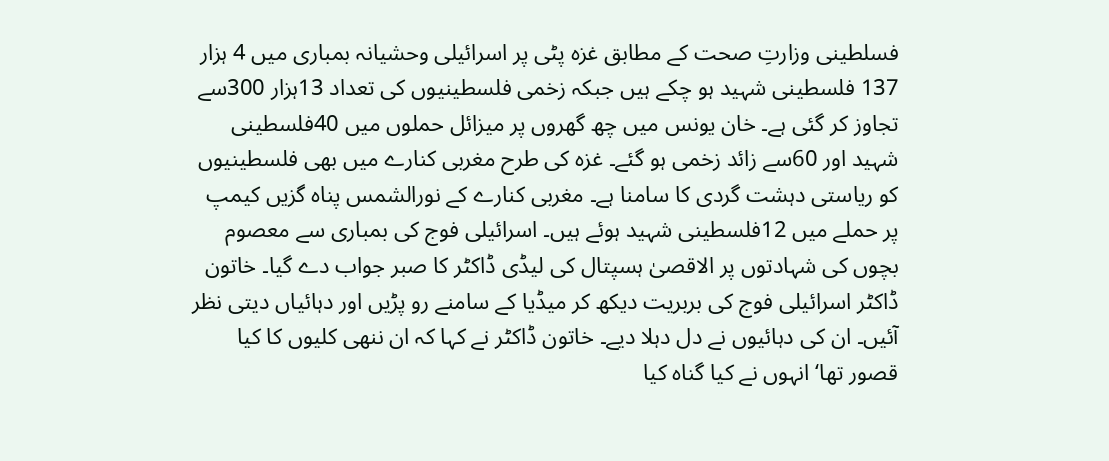فسلطینی وزارتِ صحت کے مطابق غزہ پٹی پر اسرائیلی وحشیانہ بمباری میں 4 ہزار 137 فلسطینی شہید ہو چکے ہیں جبکہ زخمی فلسطینیوں کی تعداد 13ہزار 300سے تجاوز کر گئی ہے۔ خان یونس میں چھ گھروں پر میزائل حملوں میں 40فلسطینی شہید اور 60سے زائد زخمی ہو گئے۔ غزہ کی طرح مغربی کنارے میں بھی فلسطینیوں کو ریاستی دہشت گردی کا سامنا ہے۔ مغربی کنارے کے نورالشمس پناہ گزیں کیمپ پر حملے میں 12فلسطینی شہید ہوئے ہیں۔ اسرائیلی فوج کی بمباری سے معصوم بچوں کی شہادتوں پر الاقصیٰ ہسپتال کی لیڈی ڈاکٹر کا صبر جواب دے گیا۔ خاتون ڈاکٹر اسرائیلی فوج کی بربریت دیکھ کر میڈیا کے سامنے رو پڑیں اور دہائیاں دیتی نظر آئیں۔ ان کی دہائیوں نے دل دہلا دیے۔ خاتون ڈاکٹر نے کہا کہ ان ننھی کلیوں کا کیا قصور تھا‘ انہوں نے کیا گناہ کیا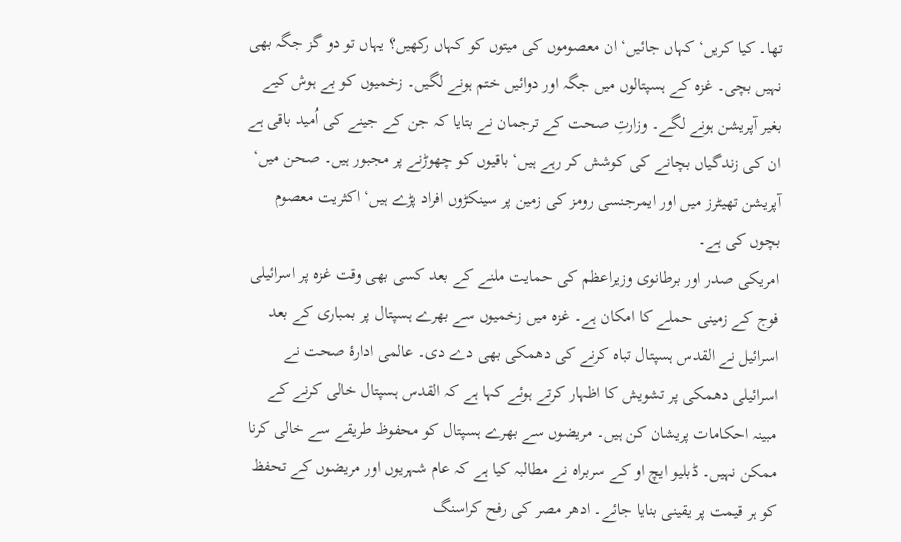تھا۔ کیا کریں‘ کہاں جائیں‘ ان معصوموں کی میتوں کو کہاں رکھیں؟ یہاں تو دو گز جگہ بھی نہیں بچی۔ غزہ کے ہسپتالوں میں جگہ اور دوائیں ختم ہونے لگیں۔ زخمیوں کو بے ہوش کیے بغیر آپریشن ہونے لگے۔ وزارتِ صحت کے ترجمان نے بتایا کہ جن کے جینے کی اُمید باقی ہے ان کی زندگیاں بچانے کی کوشش کر رہے ہیں‘ باقیوں کو چھوڑنے پر مجبور ہیں۔ صحن میں‘ آپریشن تھیٹرز میں اور ایمرجنسی رومز کی زمین پر سینکڑوں افراد پڑے ہیں‘ اکثریت معصوم بچوں کی ہے۔
امریکی صدر اور برطانوی وزیراعظم کی حمایت ملنے کے بعد کسی بھی وقت غزہ پر اسرائیلی فوج کے زمینی حملے کا امکان ہے۔ غزہ میں زخمیوں سے بھرے ہسپتال پر بمباری کے بعد اسرائیل نے القدس ہسپتال تباہ کرنے کی دھمکی بھی دے دی۔ عالمی ادارۂ صحت نے اسرائیلی دھمکی پر تشویش کا اظہار کرتے ہوئے کہا ہے کہ القدس ہسپتال خالی کرنے کے مبینہ احکامات پریشان کن ہیں۔ مریضوں سے بھرے ہسپتال کو محفوظ طریقے سے خالی کرنا ممکن نہیں۔ ڈبلیو ایچ او کے سربراہ نے مطالبہ کیا ہے کہ عام شہریوں اور مریضوں کے تحفظ کو ہر قیمت پر یقینی بنایا جائے۔ ادھر مصر کی رفح کراسنگ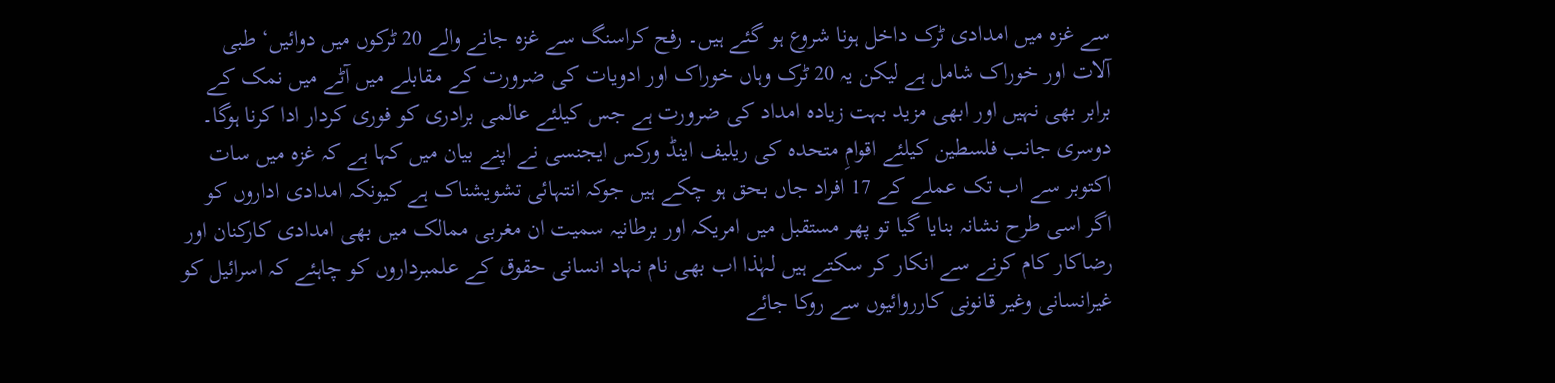سے غزہ میں امدادی ٹرک داخل ہونا شروع ہو گئے ہیں۔ رفح کراسنگ سے غزہ جانے والے 20 ٹرکوں میں دوائیں‘ طبی آلات اور خوراک شامل ہے لیکن یہ 20 ٹرک وہاں خوراک اور ادویات کی ضرورت کے مقابلے میں آٹے میں نمک کے برابر بھی نہیں اور ابھی مزید بہت زیادہ امداد کی ضرورت ہے جس کیلئے عالمی برادری کو فوری کردار ادا کرنا ہوگا۔ دوسری جانب فلسطین کیلئے اقوامِ متحدہ کی ریلیف اینڈ ورکس ایجنسی نے اپنے بیان میں کہا ہے کہ غزہ میں سات اکتوبر سے اب تک عملے کے 17 افراد جاں بحق ہو چکے ہیں جوکہ انتہائی تشویشناک ہے کیونکہ امدادی اداروں کو اگر اسی طرح نشانہ بنایا گیا تو پھر مستقبل میں امریکہ اور برطانیہ سمیت ان مغربی ممالک میں بھی امدادی کارکنان اور رضاکار کام کرنے سے انکار کر سکتے ہیں لہٰذا اب بھی نام نہاد انسانی حقوق کے علمبرداروں کو چاہئے کہ اسرائیل کو غیرانسانی وغیر قانونی کارروائیوں سے روکا جائے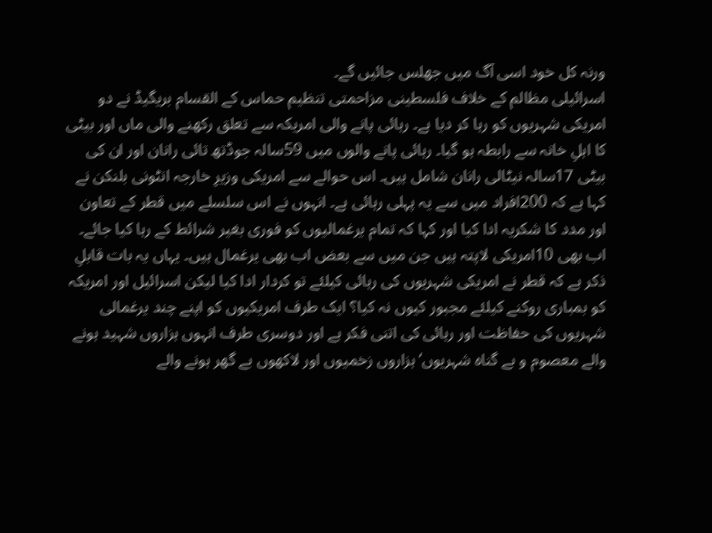ورنہ کل خود اسی آگ میں جھلس جائیں گے۔
اسرائیلی مظالم کے خلاف فلسطینی مزاحمتی تنظیم حماس کے القسام بریگیڈ نے دو امریکی شہریوں کو رہا کر دیا ہے۔ رہائی پانے والی امریکہ سے تعلق رکھنے والی ماں اور بیٹی کا اہلِ خانہ سے رابطہ ہو گیا۔ رہائی پانے والوں میں 59سالہ جوڈتھ تائی رانان اور ان کی بیٹی 17سالہ نیٹالی رانان شامل ہیں۔ اس حوالے سے امریکی وزیرِ خارجہ انٹونی بلنکن نے کہا ہے کہ 200افراد میں سے یہ پہلی رہائی ہے۔ انہوں نے اس سلسلے میں قطر کے تعاون اور مدد کا شکریہ ادا کیا اور کہا کہ تمام یرغمالیوں کو فوری بغیر شرائط کے رہا کیا جائے۔ اب بھی 10امریکی لاپتہ ہیں جن میں سے بعض اب بھی یرغمال ہیں۔ یہاں یہ بات قابلِ ذکر ہے کہ قطر نے امریکی شہریوں کی رہائی کیلئے تو کردار ادا کیا لیکن اسرائیل اور امریکہ کو بمباری روکنے کیلئے مجبور کیوں نہ کیا؟ ایک طرف امریکیوں کو اپنے چند یرغمالی شہریوں کی حفاظت اور رہائی کی اتنی فکر ہے اور دوسری طرف انہوں ہزاروں شہید ہونے والے معصوم و بے گناہ شہریوں‘ ہزاروں زخمیوں اور لاکھوں بے گھر ہونے والے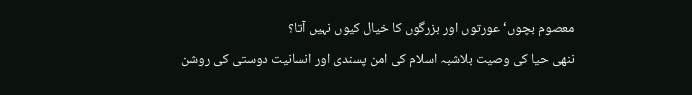معصوم بچوں‘ عورتوں اور بزرگوں کا خیال کیوں نہیں آتا؟
ننھی حیا کی وصیت بلاشبہ اسلام کی امن پسندی اور انسانیت دوستی کی روشن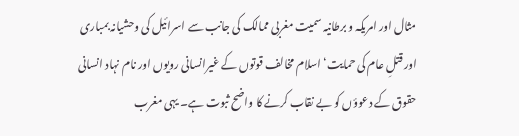مثال اور امریکہ و برطانیہ سمیت مغربی ممالک کی جانب سے اسرائیل کی وحشیانہ بمباری اور قتلِ عام کی حمایت‘ اسلام مخالف قوتوں کے غیرانسانی رویوں اور نام نہاد انسانی حقوق کے دعوؤں کو بے نقاب کرنے کا واضح ثبوت ہے۔ یہی مغرب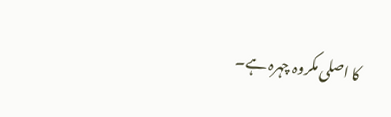کا اصلی مکروہ چہرہ ہے۔